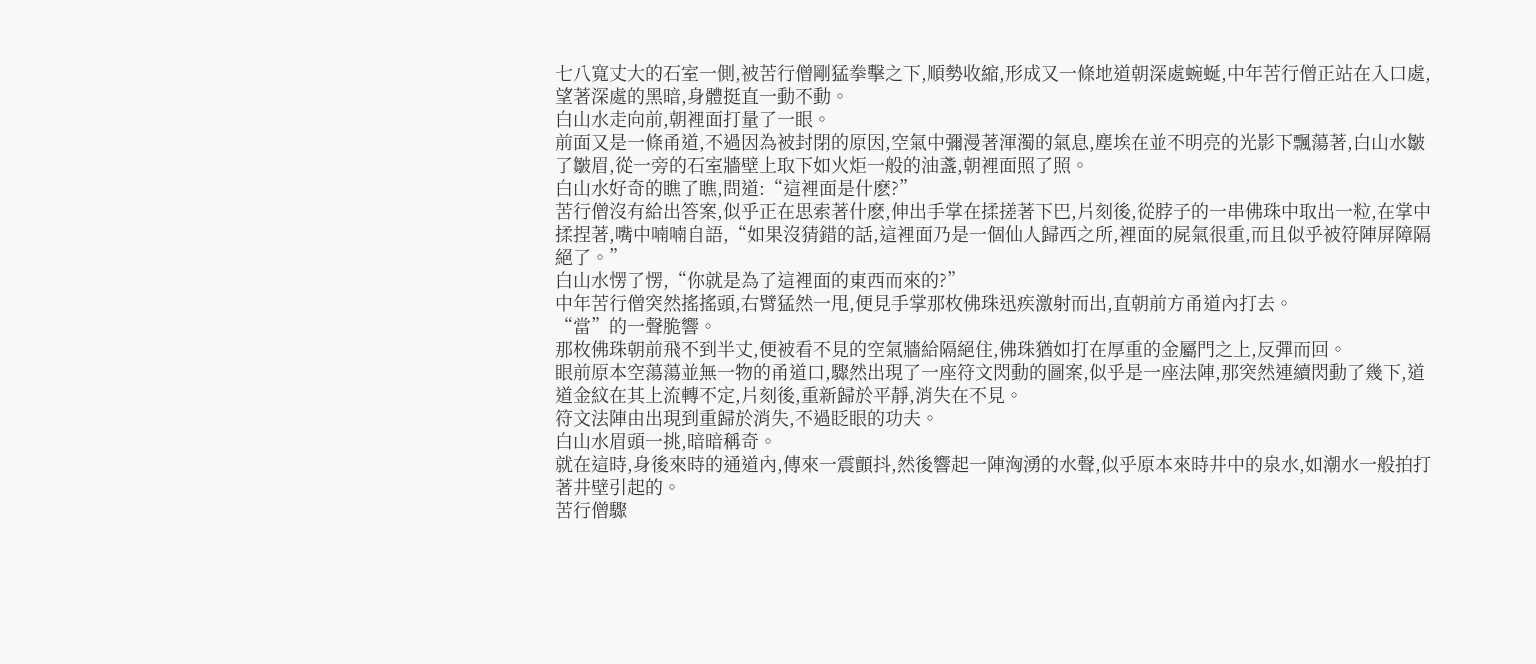七八寬丈大的石室一側,被苦行僧剛猛拳擊之下,順勢收縮,形成又一條地道朝深處蜿蜒,中年苦行僧正站在入口處,望著深處的黑暗,身體挺直一動不動。
白山水走向前,朝裡面打量了一眼。
前面又是一條甬道,不過因為被封閉的原因,空氣中彌漫著渾濁的氣息,塵埃在並不明亮的光影下飄蕩著,白山水皺了皺眉,從一旁的石室牆壁上取下如火炬一般的油盞,朝裡面照了照。
白山水好奇的瞧了瞧,問道:“這裡面是什麽?”
苦行僧沒有給出答案,似乎正在思索著什麽,伸出手掌在揉搓著下巴,片刻後,從脖子的一串佛珠中取出一粒,在掌中揉捏著,嘴中喃喃自語,“如果沒猜錯的話,這裡面乃是一個仙人歸西之所,裡面的屍氣很重,而且似乎被符陣屏障隔絕了。”
白山水愣了愣,“你就是為了這裡面的東西而來的?”
中年苦行僧突然搖搖頭,右臂猛然一甩,便見手掌那枚佛珠迅疾激射而出,直朝前方甬道內打去。
“當”的一聲脆響。
那枚佛珠朝前飛不到半丈,便被看不見的空氣牆給隔絕住,佛珠猶如打在厚重的金屬門之上,反彈而回。
眼前原本空蕩蕩並無一物的甬道口,驟然出現了一座符文閃動的圖案,似乎是一座法陣,那突然連續閃動了幾下,道道金紋在其上流轉不定,片刻後,重新歸於平靜,消失在不見。
符文法陣由出現到重歸於消失,不過眨眼的功夫。
白山水眉頭一挑,暗暗稱奇。
就在這時,身後來時的通道內,傳來一震顫抖,然後響起一陣洶湧的水聲,似乎原本來時井中的泉水,如潮水一般拍打著井壁引起的。
苦行僧驟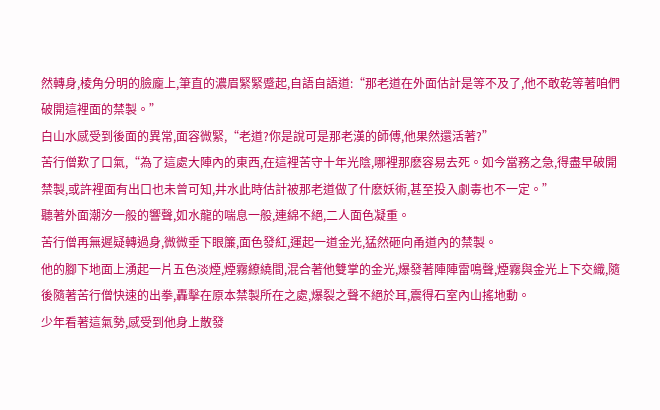然轉身,棱角分明的臉龐上,筆直的濃眉緊緊蹙起,自語自語道:“那老道在外面估計是等不及了,他不敢乾等著咱們破開這裡面的禁製。”
白山水感受到後面的異常,面容微緊,“老道?你是說可是那老漢的師傅,他果然還活著?”
苦行僧歎了口氣,“為了這處大陣內的東西,在這裡苦守十年光陰,哪裡那麽容易去死。如今當務之急,得盡早破開禁製,或許裡面有出口也未曾可知,井水此時估計被那老道做了什麽妖術,甚至投入劇毒也不一定。”
聽著外面潮汐一般的響聲,如水龍的喘息一般,連綿不絕,二人面色凝重。
苦行僧再無遲疑轉過身,微微垂下眼簾,面色發紅,運起一道金光,猛然砸向甬道內的禁製。
他的腳下地面上湧起一片五色淡煙,煙霧繚繞間,混合著他雙掌的金光,爆發著陣陣雷鳴聲,煙霧與金光上下交織,隨後隨著苦行僧快速的出拳,轟擊在原本禁製所在之處,爆裂之聲不絕於耳,震得石室內山搖地動。
少年看著這氣勢,感受到他身上散發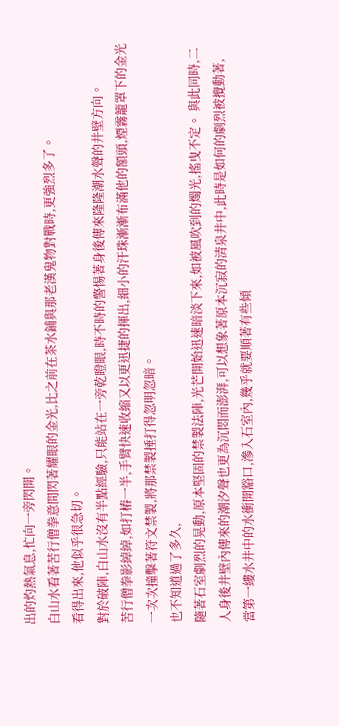出的灼熱氣息,忙向一旁閃開。
白山水看著苦行僧拳意間閃著耀眼的金光,比之前在茶水鋪與那老漢鬼物對戰時,更強烈多了。
看得出來,他似乎很急切。
對於破陣,白山水沒有半點經驗,只能站在一旁乾瞪眼,時不時的警惕著身後傳來隆隆潮水聲的井壁方向。
苦行僧拳影綽綽,如打樁一半,手臂快速收縮又以更迅捷的揮出,細小的汗珠漸漸布滿他的額頭,煙霧籠罩下的金光一次次撞擊著符文禁製,將那禁製捶打得忽明忽暗。
也不知道過了多久,
隨著石室劇烈的晃動,原本堅固的禁製法陣,光芒開始迅速暗淡下來,如被風吹到的燭光,搖曳不定。 與此同時,二人身後井壁內傳來的潮汐聲也更為沉悶而澎湃,可以想象著原本沉寂的清泉井中,此時是如何的劇烈被攪動著,
當第一縷水井中的水衝開豁口,滲入石室內,幾乎就要順著有些傾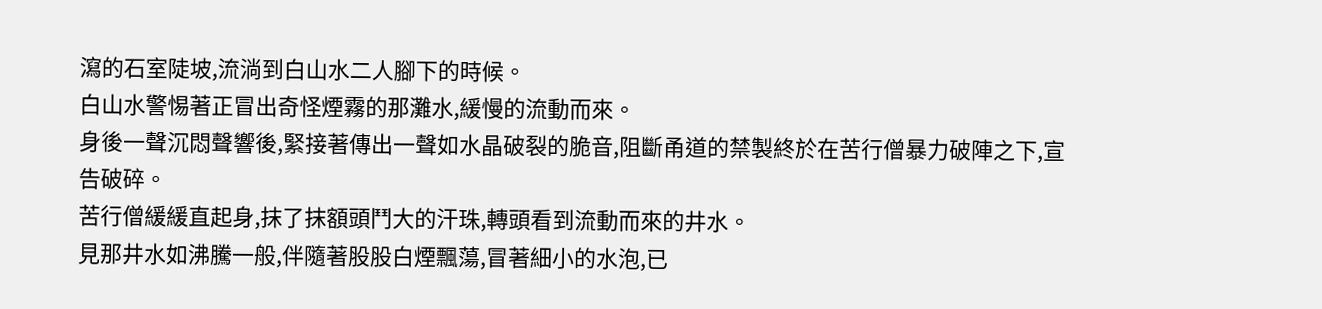瀉的石室陡坡,流淌到白山水二人腳下的時候。
白山水警惕著正冒出奇怪煙霧的那灘水,緩慢的流動而來。
身後一聲沉悶聲響後,緊接著傳出一聲如水晶破裂的脆音,阻斷甬道的禁製終於在苦行僧暴力破陣之下,宣告破碎。
苦行僧緩緩直起身,抹了抹額頭鬥大的汗珠,轉頭看到流動而來的井水。
見那井水如沸騰一般,伴隨著股股白煙飄蕩,冒著細小的水泡,已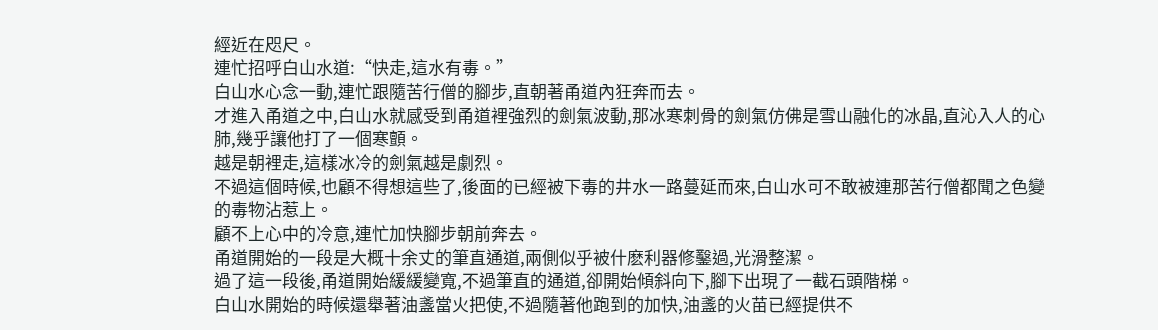經近在咫尺。
連忙招呼白山水道:“快走,這水有毒。”
白山水心念一動,連忙跟隨苦行僧的腳步,直朝著甬道內狂奔而去。
才進入甬道之中,白山水就感受到甬道裡強烈的劍氣波動,那冰寒刺骨的劍氣仿佛是雪山融化的冰晶,直沁入人的心肺,幾乎讓他打了一個寒顫。
越是朝裡走,這樣冰冷的劍氣越是劇烈。
不過這個時候,也顧不得想這些了,後面的已經被下毒的井水一路蔓延而來,白山水可不敢被連那苦行僧都聞之色變的毒物沾惹上。
顧不上心中的冷意,連忙加快腳步朝前奔去。
甬道開始的一段是大概十余丈的筆直通道,兩側似乎被什麽利器修鑿過,光滑整潔。
過了這一段後,甬道開始緩緩變寬,不過筆直的通道,卻開始傾斜向下,腳下出現了一截石頭階梯。
白山水開始的時候還舉著油盞當火把使,不過隨著他跑到的加快,油盞的火苗已經提供不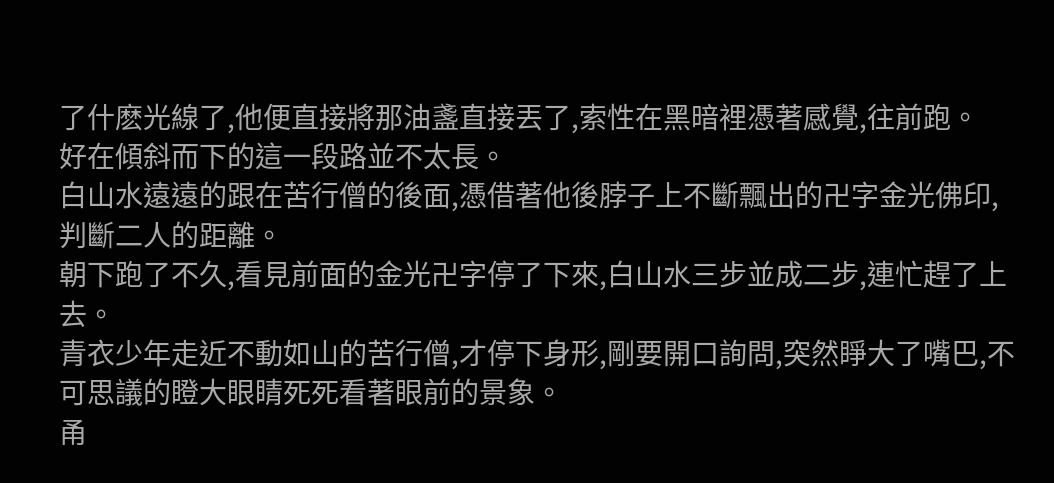了什麽光線了,他便直接將那油盞直接丟了,索性在黑暗裡憑著感覺,往前跑。
好在傾斜而下的這一段路並不太長。
白山水遠遠的跟在苦行僧的後面,憑借著他後脖子上不斷飄出的卍字金光佛印,判斷二人的距離。
朝下跑了不久,看見前面的金光卍字停了下來,白山水三步並成二步,連忙趕了上去。
青衣少年走近不動如山的苦行僧,才停下身形,剛要開口詢問,突然睜大了嘴巴,不可思議的瞪大眼睛死死看著眼前的景象。
甬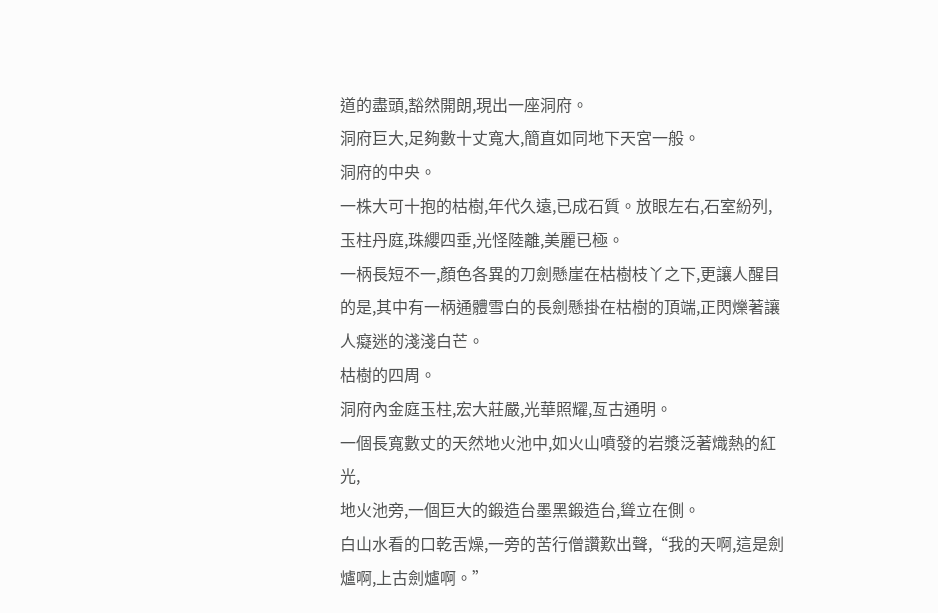道的盡頭,豁然開朗,現出一座洞府。
洞府巨大,足夠數十丈寬大,簡直如同地下天宮一般。
洞府的中央。
一株大可十抱的枯樹,年代久遠,已成石質。放眼左右,石室紛列,玉柱丹庭,珠纓四垂,光怪陸離,美麗已極。
一柄長短不一,顏色各異的刀劍懸崖在枯樹枝丫之下,更讓人醒目的是,其中有一柄通體雪白的長劍懸掛在枯樹的頂端,正閃爍著讓人癡迷的淺淺白芒。
枯樹的四周。
洞府內金庭玉柱,宏大莊嚴,光華照耀,亙古通明。
一個長寬數丈的天然地火池中,如火山噴發的岩漿泛著熾熱的紅光,
地火池旁,一個巨大的鍛造台墨黑鍛造台,聳立在側。
白山水看的口乾舌燥,一旁的苦行僧讚歎出聲,“我的天啊,這是劍爐啊,上古劍爐啊。”